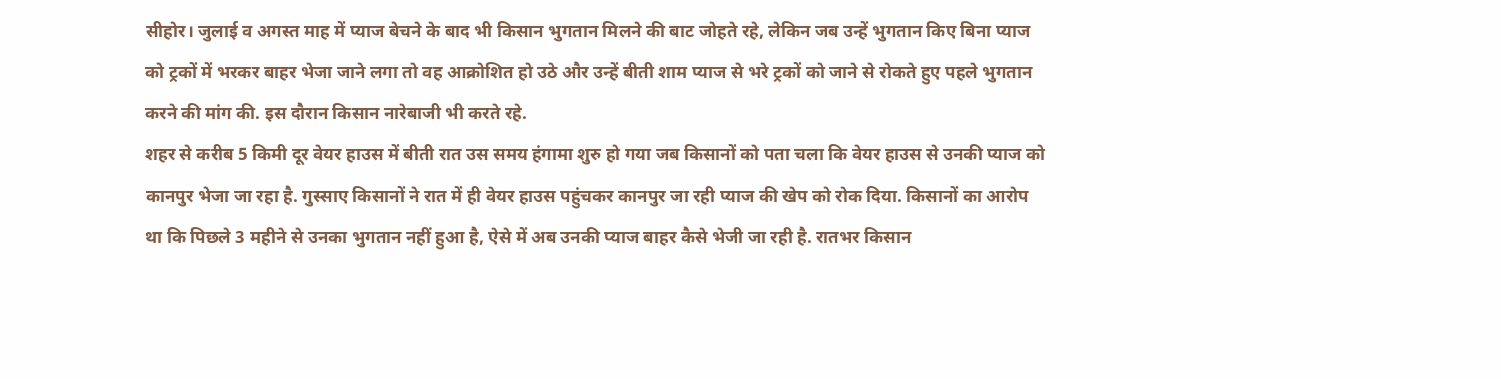सीहोर। जुलाई व अगस्त माह में प्याज बेचने के बाद भी किसान भुगतान मिलने की बाट जोहते रहे, लेकिन जब उन्हें भुगतान किए बिना प्याज को ट्रकों में भरकर बाहर भेजा जाने लगा तो वह आक्रोशित हो उठे और उन्हें बीती शाम प्याज से भरे ट्रकों को जाने से रोकते हुए पहले भुगतान करने की मांग की. इस दौरान किसान नारेबाजी भी करते रहे.
शहर से करीब 5 किमी दूर वेयर हाउस में बीती रात उस समय हंगामा शुरु हो गया जब किसानों को पता चला कि वेयर हाउस से उनकी प्याज को कानपुर भेजा जा रहा है. गुस्साए किसानों ने रात में ही वेयर हाउस पहुंचकर कानपुर जा रही प्याज की खेप को रोक दिया. किसानों का आरोप था कि पिछले 3 महीने से उनका भुगतान नहीं हुआ है, ऐसे में अब उनकी प्याज बाहर कैसे भेजी जा रही है. रातभर किसान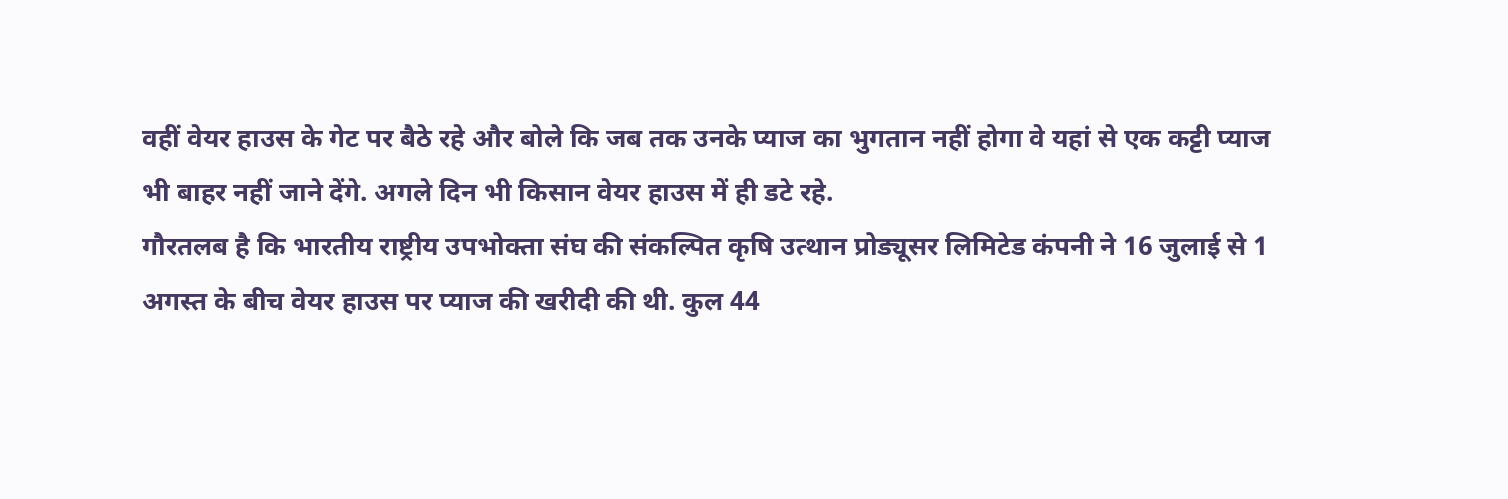वहीं वेयर हाउस के गेट पर बैठे रहे और बोले कि जब तक उनके प्याज का भुगतान नहीं होगा वे यहां से एक कट्टी प्याज भी बाहर नहीं जाने देंगे. अगले दिन भी किसान वेयर हाउस में ही डटे रहे.
गौरतलब है कि भारतीय राष्ट्रीय उपभोक्ता संघ की संकल्पित कृषि उत्थान प्रोड्यूसर लिमिटेड कंपनी ने 16 जुलाई से 1 अगस्त के बीच वेयर हाउस पर प्याज की खरीदी की थी. कुल 44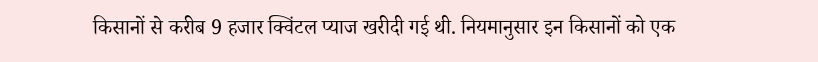किसानों से करीब 9 हजार क्विंटल प्याज खरीदी गई थी. नियमानुसार इन किसानों को एक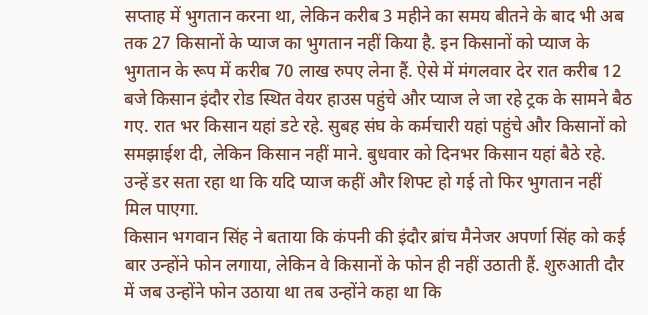सप्ताह में भुगतान करना था, लेकिन करीब 3 महीने का समय बीतने के बाद भी अब तक 27 किसानों के प्याज का भुगतान नहीं किया है. इन किसानों को प्याज के भुगतान के रूप में करीब 70 लाख रुपए लेना हैं. ऐसे में मंगलवार देर रात करीब 12 बजे किसान इंदौर रोड स्थित वेयर हाउस पहुंचे और प्याज ले जा रहे ट्रक के सामने बैठ गए. रात भर किसान यहां डटे रहे. सुबह संघ के कर्मचारी यहां पहुंचे और किसानों को समझाईश दी, लेकिन किसान नहीं माने. बुधवार को दिनभर किसान यहां बैठे रहे. उन्हें डर सता रहा था कि यदि प्याज कहीं और शिफ्ट हो गई तो फिर भुगतान नहीं मिल पाएगा.
किसान भगवान सिंह ने बताया कि कंपनी की इंदौर ब्रांच मैनेजर अपर्णा सिंह को कई बार उन्होंने फोन लगाया, लेकिन वे किसानों के फोन ही नहीं उठाती हैं. शुरुआती दौर में जब उन्होंने फोन उठाया था तब उन्होंने कहा था कि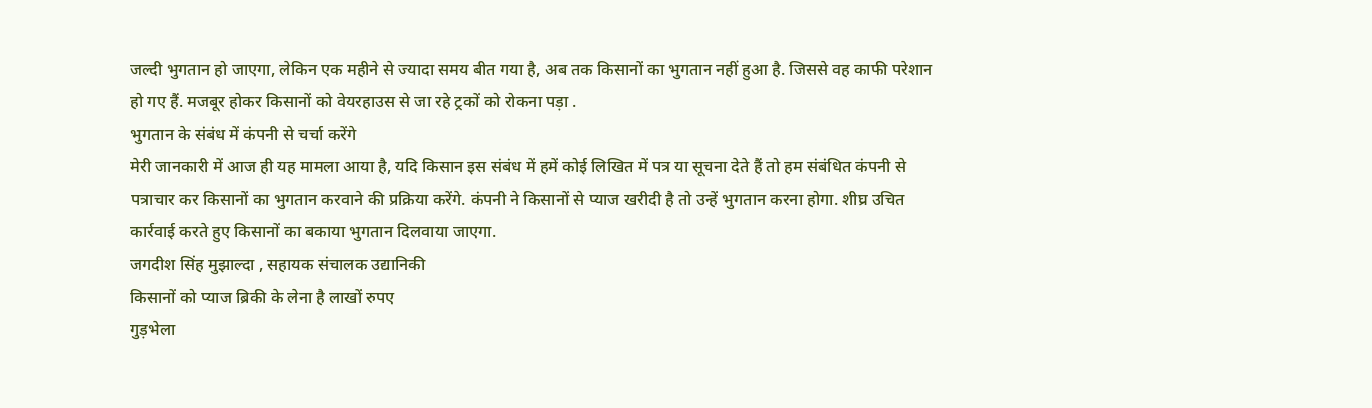जल्दी भुगतान हो जाएगा, लेकिन एक महीने से ज्यादा समय बीत गया है, अब तक किसानों का भुगतान नहीं हुआ है. जिससे वह काफी परेशान हो गए हैं. मजबूर होकर किसानों को वेयरहाउस से जा रहे ट्रकों को रोकना पड़ा .
भुगतान के संबंध में कंपनी से चर्चा करेंगे
मेरी जानकारी में आज ही यह मामला आया है, यदि किसान इस संबंध में हमें कोई लिखित में पत्र या सूचना देते हैं तो हम संबंधित कंपनी से पत्राचार कर किसानों का भुगतान करवाने की प्रक्रिया करेंगे. कंपनी ने किसानों से प्याज खरीदी है तो उन्हें भुगतान करना होगा. शीघ्र उचित कार्रवाई करते हुए किसानों का बकाया भुगतान दिलवाया जाएगा.
जगदीश सिंह मुझाल्दा , सहायक संचालक उद्यानिकी
किसानों को प्याज ब्रिकी के लेना है लाखों रुपए
गुड़भेला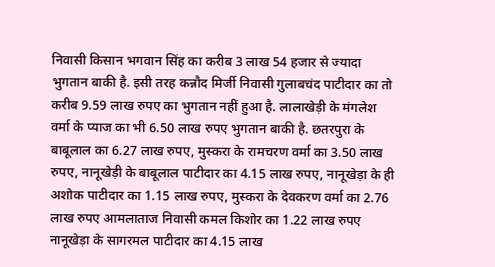निवासी किसान भगवान सिंह का करीब 3 लाख 54 हजार से ज्यादा भुगतान बाकी है. इसी तरह कन्नौद मिर्जी निवासी गुलाबचंद पाटीदार का तो करीब 9.59 लाख रुपए का भुगतान नहीं हुआ है. लालाखेड़ी के मंगलेश वर्मा के प्याज का भी 6.50 लाख रुपए भुगतान बाकी है. छतरपुरा के बाबूलाल का 6.27 लाख रुपए, मुस्करा के रामचरण वर्मा का 3.50 लाख रुपए, नानूखेड़ी के बाबूलाल पाटीदार का 4.15 लाख रुपए, नानूखेड़ा के ही अशोक पाटीदार का 1.15 लाख रुपए, मुस्करा के देवकरण वर्मा का 2.76 लाख रुपए आमलाताज निवासी कमल किशोर का 1.22 लाख रुपए नानूखेड़ा के सागरमल पाटीदार का 4.15 लाख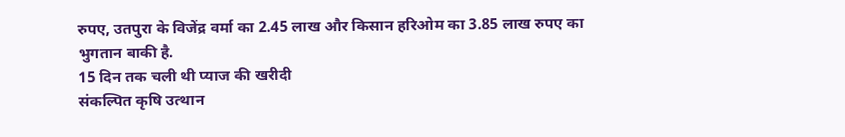रुपए, उतपुरा के विजेंद्र वर्मा का 2.45 लाख और किसान हरिओम का 3.85 लाख रुपए का भुगतान बाकी है.
15 दिन तक चली थी प्याज की खरीदी
संकल्पित कृषि उत्थान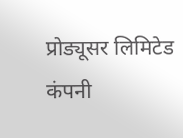प्रोड्यूसर लिमिटेड कंपनी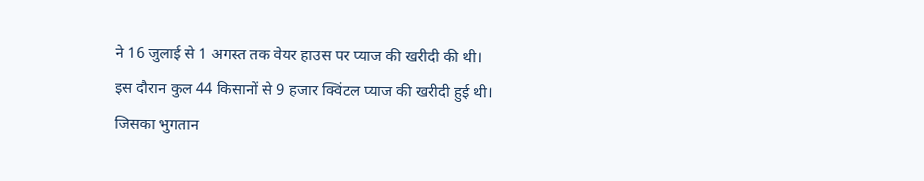ने 16 जुलाई से 1 अगस्त तक वेयर हाउस पर प्याज की खरीदी की थी। इस दौरान कुल 44 किसानों से 9 हजार क्विंटल प्याज की खरीदी हुई थी। जिसका भुगतान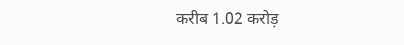करीब 1.02 करोड़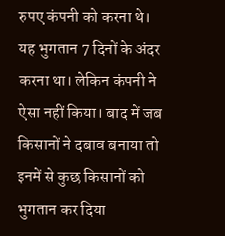रुपए कंपनी को करना थे। यह भुगतान 7 दिनों के अंदर करना था। लेकिन कंपनी ने ऐसा नहीं किया। बाद में जब किसानों ने दबाव बनाया तो इनमें से कुछ किसानों को भुगतान कर दिया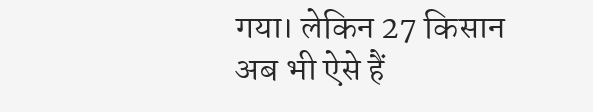गया। लेकिन 27 किसान अब भी ऐसे हैं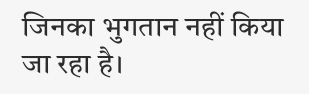जिनका भुगतान नहीं किया जा रहा है।